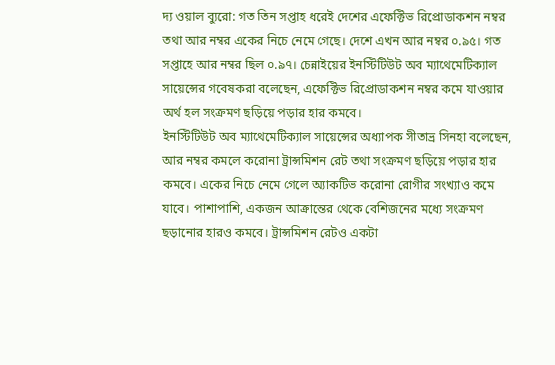দ্য ওয়াল ব্যুরো: গত তিন সপ্তাহ ধরেই দেশের এফেক্টিভ রিপ্রোডাকশন নম্বর তথা আর নম্বর একের নিচে নেমে গেছে। দেশে এখন আর নম্বর ০.৯৫। গত সপ্তাহে আর নম্বর ছিল ০.৯৭। চেন্নাইয়ের ইনস্টিটিউট অব ম্যাথেমেটিক্যাল সায়েন্সের গবেষকরা বলেছেন, এফেক্টিভ রিপ্রোডাকশন নম্বর কমে যাওয়ার অর্থ হল সংক্রমণ ছড়িয়ে পড়ার হার কমবে।
ইনস্টিটিউট অব ম্যাথেমেটিক্যাল সায়েন্সের অধ্যাপক সীতাভ্র সিনহা বলেছেন, আর নম্বর কমলে করোনা ট্রান্সমিশন রেট তথা সংক্রমণ ছড়িয়ে পড়ার হার কমবে। একের নিচে নেমে গেলে অ্যাকটিভ করোনা রোগীর সংখ্যাও কমে যাবে। পাশাপাশি, একজন আক্রান্তের থেকে বেশিজনের মধ্যে সংক্রমণ ছড়ানোর হারও কমবে। ট্রান্সমিশন রেটও একটা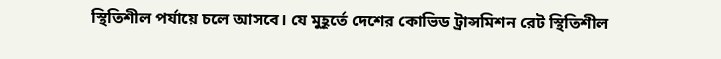স্থিতিশীল পর্যায়ে চলে আসবে। যে মুহূর্তে দেশের কোভিড ট্রান্সমিশন রেট স্থিতিশীল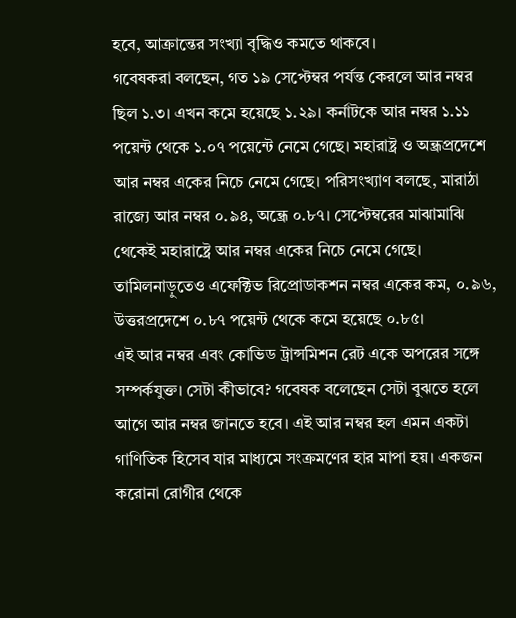হবে, আক্রান্তের সংখ্যা বৃদ্ধিও কমতে থাকবে।
গবেষকরা বলছেন, গত ১৯ সেপ্টেম্বর পর্যন্ত কেরলে আর নম্বর ছিল ১.৩। এখন কমে হয়েছে ১.২৯। কর্নাটকে আর নম্বর ১.১১ পয়েন্ট থেকে ১.০৭ পয়েন্টে নেমে গেছে। মহারাষ্ট্র ও অন্ধ্রপ্রদেশে আর নম্বর একের নিচে নেমে গেছে। পরিসংখ্যাণ বলছে, মারাঠা রাজ্যে আর নম্বর ০.৯৪, অন্ধ্রে ০.৮৭। সেপ্টেম্বরের মাঝামাঝি থেকেই মহারাষ্ট্রে আর নম্বর একের নিচে নেমে গেছে। তামিলনাড়ুতেও এফেক্টিভ রিপ্রোডাকশন নম্বর একের কম, ০.৯৬, উত্তরপ্রদেশে ০.৮৭ পয়েন্ট থেকে কমে হয়েছে ০.৮৫।
এই আর নম্বর এবং কোভিড ট্রান্সমিশন রেট একে অপরের সঙ্গে সম্পর্কযুক্ত। সেটা কীভাবে? গবেষক বলেছেন সেটা বুঝতে হলে আগে আর নম্বর জানতে হবে। এই আর নম্বর হল এমন একটা গাণিতিক হিসেব যার মাধ্যমে সংক্রমণের হার মাপা হয়। একজন করোনা রোগীর থেকে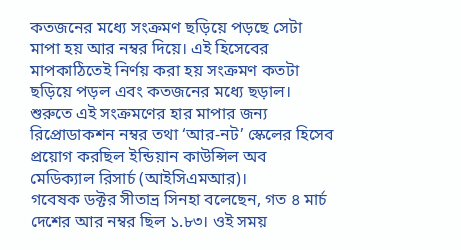কতজনের মধ্যে সংক্রমণ ছড়িয়ে পড়ছে সেটা মাপা হয় আর নম্বর দিয়ে। এই হিসেবের মাপকাঠিতেই নির্ণয় করা হয় সংক্রমণ কতটা ছড়িয়ে পড়ল এবং কতজনের মধ্যে ছড়াল। শুরুতে এই সংক্রমণের হার মাপার জন্য রিপ্রোডাকশন নম্বর তথা ‘আর-নট’ স্কেলের হিসেব প্রয়োগ করছিল ইন্ডিয়ান কাউন্সিল অব মেডিক্যাল রিসার্চ (আইসিএমআর)।
গবেষক ডক্টর সীতাভ্র সিনহা বলেছেন, গত ৪ মার্চ দেশের আর নম্বর ছিল ১.৮৩। ওই সময়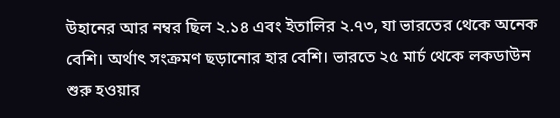উহানের আর নম্বর ছিল ২.১৪ এবং ইতালির ২.৭৩, যা ভারতের থেকে অনেক বেশি। অর্থাৎ সংক্রমণ ছড়ানোর হার বেশি। ভারতে ২৫ মার্চ থেকে লকডাউন শুরু হওয়ার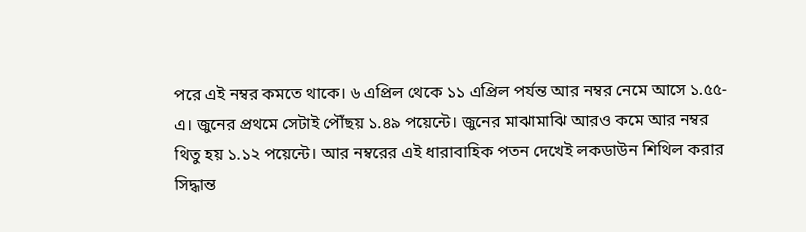পরে এই নম্বর কমতে থাকে। ৬ এপ্রিল থেকে ১১ এপ্রিল পর্যন্ত আর নম্বর নেমে আসে ১.৫৫-এ। জুনের প্রথমে সেটাই পৌঁছয় ১.৪৯ পয়েন্টে। জুনের মাঝামাঝি আরও কমে আর নম্বর থিতু হয় ১.১২ পয়েন্টে। আর নম্বরের এই ধারাবাহিক পতন দেখেই লকডাউন শিথিল করার সিদ্ধান্ত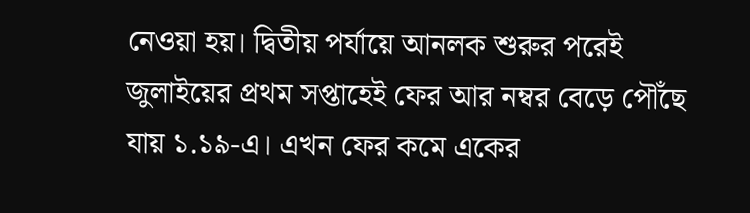নেওয়া হয়। দ্বিতীয় পর্যায়ে আনলক শুরুর পরেই জুলাইয়ের প্রথম সপ্তাহেই ফের আর নম্বর বেড়ে পৌঁছে যায় ১.১৯-এ। এখন ফের কমে একের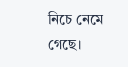নিচে নেমে গেছে।